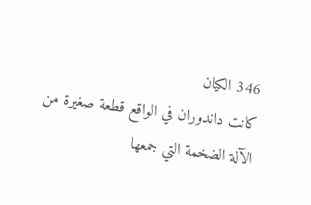346 الكيان
كانت داندوران في الواقع قطعة صغيرة من الآلة الضخمة التي جمعها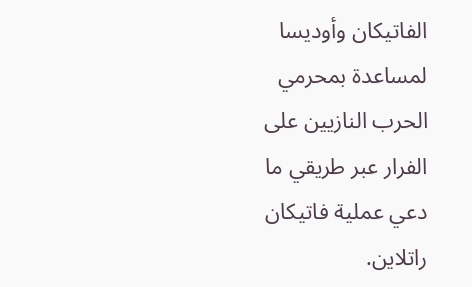الفاتيكان وأوديسا لمساعدة بمحرمي الحرب النازيين على الفرار عبر طريقي ما دعي عملية فاتيكان راتلاين.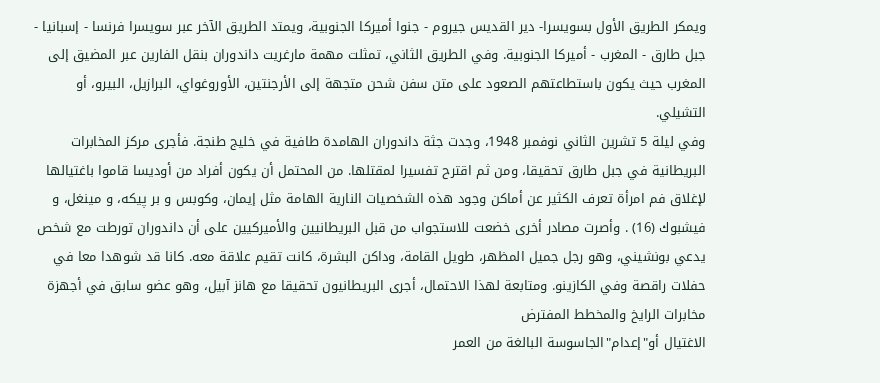ويمكر الطريق الأول بسويسرا- دير القديس جيروم - جنوا أميركا الجنوبية، ويمتد الطريق الآخر عبر سويسرا فرنسا - إسبانيا - جبل طارق - المغرب - أميركا الجنوبية. وفي الطريق الثاني، تمثلت مهمة مارغريت داندوران بنقل الفارين عبر المضيق إلى المغرب حيث يكون باستطاعتهم الصعود على متن سفن شحن متجهة إلى الأرجنتين، الأوروغواي، البرازيل، البيرو، أو التشيلي.
وفي ليلة 5 تشرين الثاني نوفمبر 1948، وجدت جثة داندوران الهامدة طافية في خليج طنجة. فأجرى مركز المخابرات البريطانية في جبل طارق تحقيقا، ومن ثم اقترح تفسيرا لمقتلها. من المحتمل أن يكون أفراد من أوديسا قاموا باغتيالها لإغلاق فم امرأة تعرف الكثير عن أماكن وجود هذه الشخصيات النارية الهامة مثل إيمان، وكوبس و بر پيکه، و مينغل، و فيشبوك (16) . وأصرت مصادر أخرى خضعت للاستجواب من قبل البريطانيين والأميركيين على أن داندوران تورطت مع شخص يدعي بونشيني، وهو رجل جميل المظهر، طويل القامة، وداكن البشرة، كانت تقيم علاقة معه. كانا قد شوهدا معا في حفلات راقصة وفي الكازينو. ومتابعة لهذا الاحتمال، أجرى البريطانيون تحقيقا مع هانز آبيل، وهو عضو سابق في أجهزة مخابرات الرايخ والمخطط المفترض
الاغتيال أو"إعدام"الجاسوسة البالغة من العمر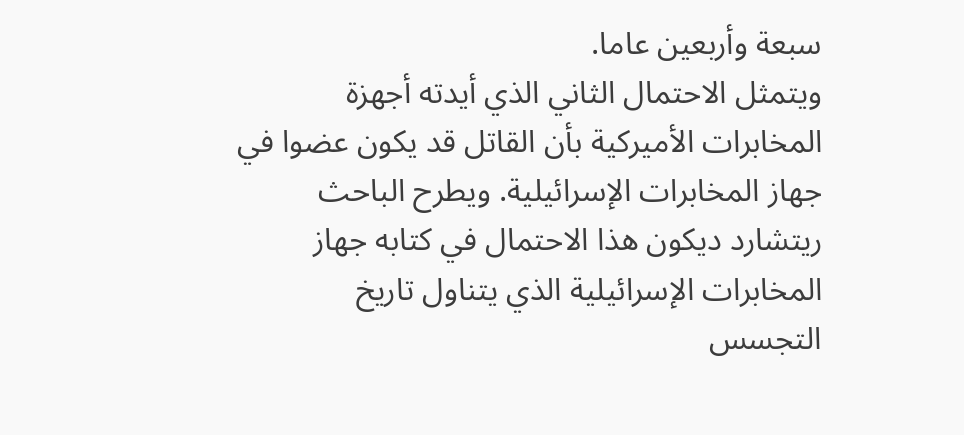سبعة وأربعين عاما.
ويتمثل الاحتمال الثاني الذي أيدته أجهزة المخابرات الأميركية بأن القاتل قد يكون عضوا في جهاز المخابرات الإسرائيلية. ويطرح الباحث ريتشارد ديكون هذا الاحتمال في كتابه جهاز المخابرات الإسرائيلية الذي يتناول تاريخ التجسس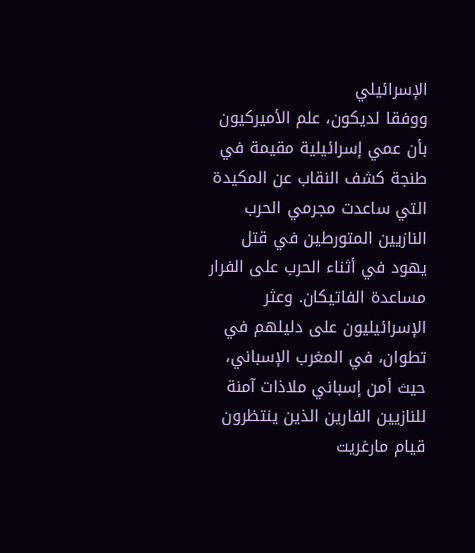الإسرائيلي
ووفقا لديكون، علم الأميركيون بأن عمي إسرائيلية مقيمة في طنجة کشف النقاب عن المكيدة التي ساعدت مجرمي الحرب النازيين المتورطين في قتل يهود في أثناء الحرب على الفرار مساعدة الفاتيكان. وعثر الإسرائيليون على دليلهم في تطوان، في المغرب الإسباني، حيث أمن إسباني ملاذات آمنة للنازيين الفارين الذين ينتظرون قيام مارغريت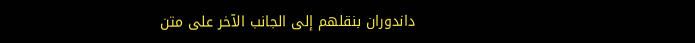داندوران بنقلهم إلى الجانب الآخر على متن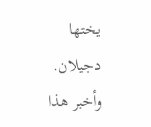يختها دجيلان. وأخبر هذا